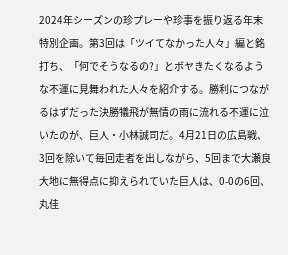2024年シーズンの珍プレーや珍事を振り返る年末特別企画。第3回は「ツイてなかった人々」編と銘打ち、「何でそうなるの?」とボヤきたくなるような不運に見舞われた人々を紹介する。勝利につながるはずだった決勝犠飛が無情の雨に流れる不運に泣いたのが、巨人・小林誠司だ。4月21日の広島戦、3回を除いて毎回走者を出しながら、5回まで大瀬良大地に無得点に抑えられていた巨人は、0-0の6回、丸佳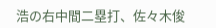浩の右中間二塁打、佐々木俊